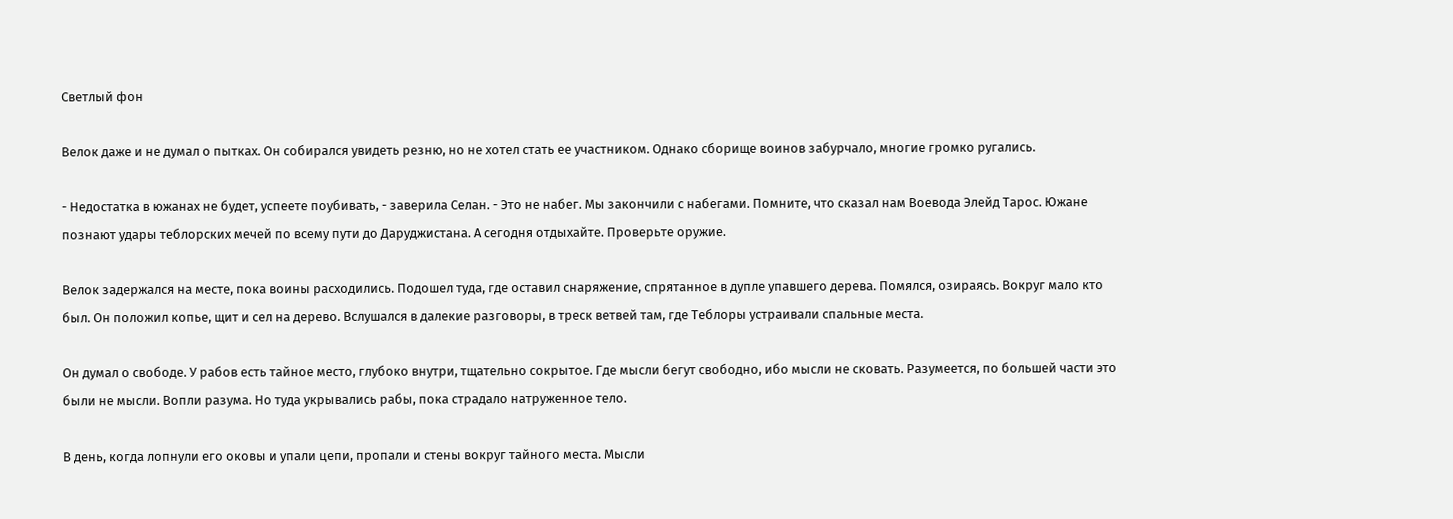Светлый фон

Велок даже и не думал о пытках. Он собирался увидеть резню, но не хотел стать ее участником. Однако сборище воинов забурчало, многие громко ругались.

- Недостатка в южанах не будет, успеете поубивать, - заверила Селан. - Это не набег. Мы закончили с набегами. Помните, что сказал нам Воевода Элейд Тарос. Южане познают удары теблорских мечей по всему пути до Даруджистана. А сегодня отдыхайте. Проверьте оружие.

Велок задержался на месте, пока воины расходились. Подошел туда, где оставил снаряжение, спрятанное в дупле упавшего дерева. Помялся, озираясь. Вокруг мало кто был. Он положил копье, щит и сел на дерево. Вслушался в далекие разговоры, в треск ветвей там, где Теблоры устраивали спальные места.

Он думал о свободе. У рабов есть тайное место, глубоко внутри, тщательно сокрытое. Где мысли бегут свободно, ибо мысли не сковать. Разумеется, по большей части это были не мысли. Вопли разума. Но туда укрывались рабы, пока страдало натруженное тело.

В день, когда лопнули его оковы и упали цепи, пропали и стены вокруг тайного места. Мысли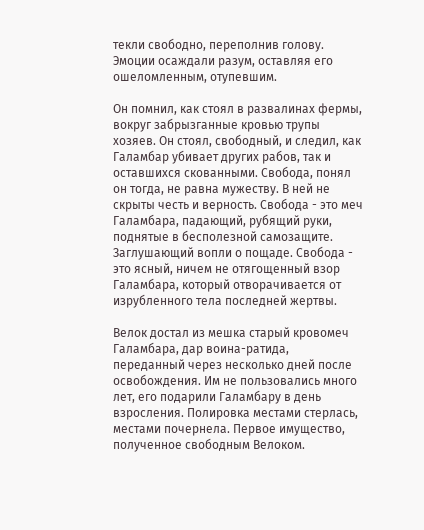текли свободно, переполнив голову. Эмоции осаждали разум, оставляя его ошеломленным, отупевшим.

Он помнил, как стоял в развалинах фермы, вокруг забрызганные кровью трупы хозяев. Он стоял, свободный, и следил, как Галамбар убивает других рабов, так и оставшихся скованными. Свобода, понял он тогда, не равна мужеству. В ней не скрыты честь и верность. Свобода - это меч Галамбара, падающий, рубящий руки, поднятые в бесполезной самозащите. Заглушающий вопли о пощаде. Свобода - это ясный, ничем не отягощенный взор Галамбара, который отворачивается от изрубленного тела последней жертвы.

Велок достал из мешка старый кровомеч Галамбара, дар воина-ратида, переданный через несколько дней после освобождения. Им не пользовались много лет, его подарили Галамбару в день взросления. Полировка местами стерлась, местами почернела. Первое имущество, полученное свободным Велоком.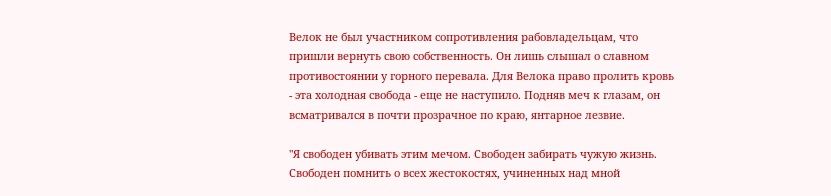Велок не был участником сопротивления рабовладельцам, что пришли вернуть свою собственность. Он лишь слышал о славном противостоянии у горного перевала. Для Велока право пролить кровь - эта холодная свобода - еще не наступило. Подняв меч к глазам, он всматривался в почти прозрачное по краю, янтарное лезвие.

"Я свободен убивать этим мечом. Свободен забирать чужую жизнь. Свободен помнить о всех жестокостях, учиненных над мной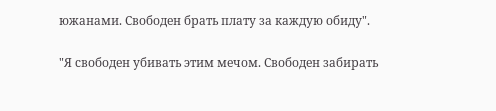южанами. Свободен брать плату за каждую обиду".

"Я свободен убивать этим мечом. Свободен забирать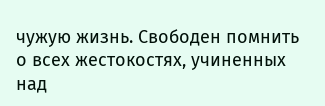чужую жизнь. Свободен помнить о всех жестокостях, учиненных над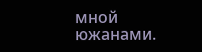мной южанами.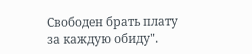Свободен брать плату за каждую обиду".